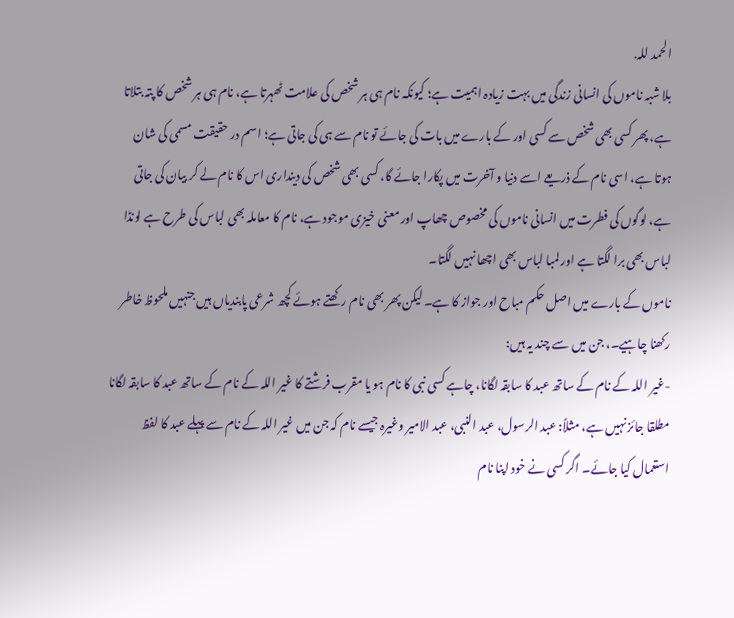الحمد للہ.
بلا شبہ ناموں کی انسانی زندگی میں بہت زیادہ اہمیت ہے؛ کیونکہ نام ہی ہر شخص کی علامت ٹھہرتا ہے، نام ہی ہر شخص کا پتہ بتلاتا ہے، پھر کسی بھی شخص سے کسی اور کے بارے میں بات کی جائے تو نام سے ہی کی جاتی ہے؛ اسم در حقیقت مسمی کی شان ہوتا ہے، اسی نام کے ذریعے اسے دنیا و آخرت میں پکارا جائے گا، کسی بھی شخص کی دینداری اس کا نام لے کر بیان کی جاتی ہے، لوگوں کی فطرت میں انسانی ناموں کی مخصوص چھاپ اور معنی خیزی موجود ہے، نام کا معاملہ بھی لباس کی طرح ہے لونڈا لباس بھی برا لگتا ہے اور لمبا لباس بھی اچھا نہیں لگتا۔
ناموں کے بارے میں اصل حکم مباح اور جواز کا ہے۔ لیکن پھر بھی نام رکھتے ہوئے کچھ شرعی پابندیاں ہیں جنہیں ملحوظ خاطر رکھنا چاہیے۔، جن میں سے چند یہ ہیں:
-غیر اللہ کے نام کے ساتھ عبد کا سابقہ لگانا، چاہے کسی نبی کا نام ہو یا مقرب فرشتے کا غیر اللہ کے نام کے ساتھ عبد کا سابقہ لگانا مطلقا جائز نہیں ہے، مثلاً: عبد الرسول، عبد النبی، عبد الامیر وغیرہ جیسے نام کہ جن میں غیر اللہ کے نام سے پہلے عبد کا لفظ استعمال کیا جائے۔ اگر کسی نے خود اپنا نام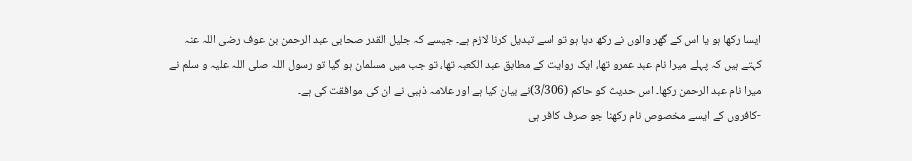ایسا رکھا ہو یا اس کے گھر والوں نے رکھ دیا ہو تو اسے تبدیل کرنا لازم ہے۔ جیسے کہ جلیل القدر صحابی عبد الرحمن بن عوف رضی اللہ عنہ کہتے ہیں کہ پہلے میرا نام عبد عمرو تھا، ایک روایت کے مطابق عبد الکعبہ تھا، تو جب میں مسلمان ہو گیا تو رسول اللہ صلی اللہ علیہ و سلم نے میرا نام عبد الرحمن رکھا۔ اس حدیث کو حاکم (3/306)نے بیان کیا ہے اور علامہ ذہبی نے ان کی موافقت کی ہے۔
-کافروں کے ایسے مخصوص نام رکھنا جو صرف کافر ہی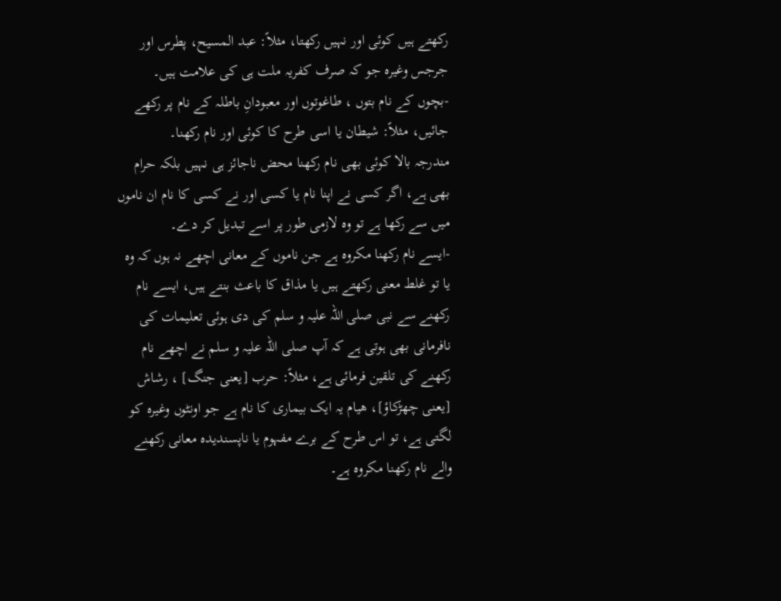رکھتے ہیں کوئی اور نہیں رکھتا، مثلاً: عبد المسیح، پطرس اور جرجس وغیرہ جو کہ صرف کفریہ ملت ہی کی علامت ہیں۔
-بچوں کے نام بتوں ، طاغوتوں اور معبودانِ باطلہ کے نام پر رکھے جائیں، مثلاً: شیطان یا اسی طرح کا کوئی اور نام رکھنا۔
مندرجہ بالا کوئی بھی نام رکھنا محض ناجائز ہی نہیں بلکہ حرام بھی ہے، اگر کسی نے اپنا نام یا کسی اور نے کسی کا نام ان ناموں میں سے رکھا ہے تو وہ لازمی طور پر اسے تبدیل کر دے۔
-ایسے نام رکھنا مکروہ ہے جن ناموں کے معانی اچھے نہ ہوں کہ وہ یا تو غلط معنی رکھتے ہیں یا مذاق کا باعث بنتے ہیں، ایسے نام رکھنے سے نبی صلی اللہ علیہ و سلم کی دی ہوئی تعلیمات کی نافرمانی بھی ہوتی ہے کہ آپ صلی اللہ علیہ و سلم نے اچھے نام رکھنے کی تلقین فرمائی ہے، مثلاً: حرب [یعنی جنگ] ، رشاش [یعنی چھڑکاؤ]، ھیام یہ ایک بیماری کا نام ہے جو اونٹوں وغیرہ کو لگتی ہے، تو اس طرح کے برے مفہوم یا ناپسندیدہ معانی رکھنے والے نام رکھنا مکروہ ہے۔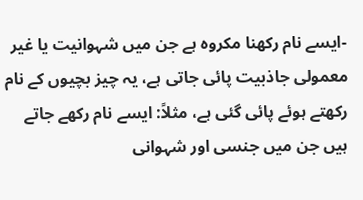-ایسے نام رکھنا مکروہ ہے جن میں شہوانیت یا غیر معمولی جاذبیت پائی جاتی ہے، یہ چیز بچیوں کے نام رکھتے ہوئے پائی گئی ہے، مثلاً: ایسے نام رکھے جاتے ہیں جن میں جنسی اور شہوانی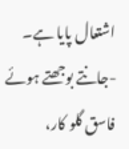اشتعال پایا ہے۔
-جانتے بوجھتے ہوئے فاسق گلو کار،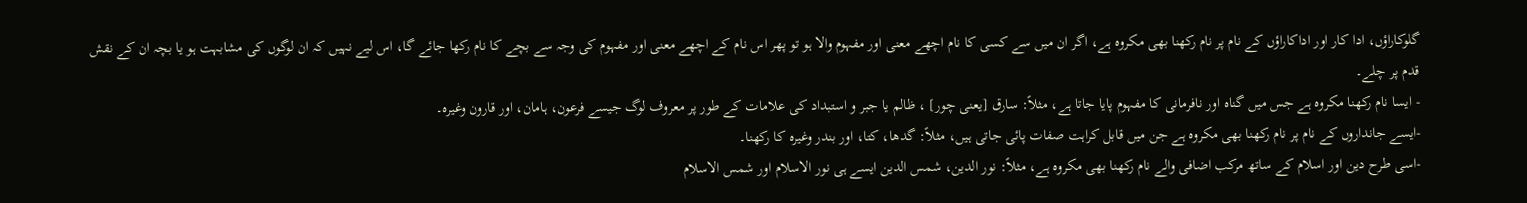گلوکاراؤں، ادا کار اور اداکاراؤں کے نام پر نام رکھنا بھی مکروہ ہے، اگر ان میں سے کسی کا نام اچھے معنی اور مفہوم والا ہو تو پھر اس نام کے اچھے معنی اور مفہوم کی وجہ سے بچے کا نام رکھا جائے گا، اس لیے نہیں کہ ان لوگوں کی مشابہت ہو یا بچہ ان کے نقش قدم پر چلے۔
- ایسا نام رکھنا مکروہ ہے جس میں گناہ اور نافرمانی کا مفہوم پایا جاتا ہے، مثلاً: سارق [یعنی چور] ، ظالم یا جبر و استبداد کی علامات کے طور پر معروف لوگ جیسے فرعون، ہامان، اور قارون وغیرہ۔
-ایسے جانداروں کے نام پر نام رکھنا بھی مکروہ ہے جن میں قابل کراہت صفات پائی جاتی ہیں، مثلاً: گدھا، کتا، اور بندر وغیرہ کا رکھنا۔
-اسی طرح دین اور اسلام کے ساتھ مرکب اضافی والے نام رکھنا بھی مکروہ ہے، مثلاً: نور الدین، شمس الدین ایسے ہی نور الاسلام اور شمس الاسلام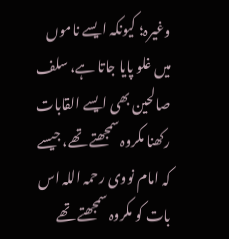وغیرہ؛ کیونکہ ایسے ناموں میں غلو پایا جاتا ہے، سلف صالحین بھی ایسے القابات رکھنا مکروہ سمجھتے تھے، جیسے کہ امام نووی رحمہ اللہ اس بات کو مکروہ سمجھتے تھے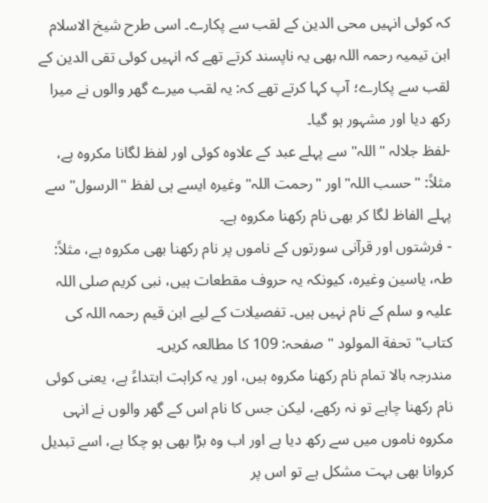کہ کوئی انہیں محی الدین کے لقب سے پکارے۔ اسی طرح شیخ الاسلام ابن تیمیہ رحمہ اللہ بھی یہ ناپسند کرتے تھے کہ انہیں کوئی تقی الدین کے لقب سے پکارے؛ آپ کہا کرتے تھے کہ: یہ لقب میرے گھر والوں نے میرا رکھ دیا اور مشہور ہو گیا۔
-لفظ جلالہ "اللہ" سے پہلے عبد کے علاوہ کوئی اور لفظ لگانا مکروہ ہے، مثلاً: "حسب اللہ" اور "رحمت اللہ" وغیرہ ایسے ہی لفظ "الرسول" سے پہلے الفاظ لگا کر بھی نام رکھنا مکروہ ہے۔
- فرشتوں اور قرآنی سورتوں کے ناموں پر نام رکھنا بھی مکروہ ہے، مثلاً: طہ، یاسین وغیرہ، کیونکہ یہ حروف مقطعات ہیں، نبی کریم صلی اللہ علیہ و سلم کے نام نہیں ہیں۔ تفصیلات کے لیے ابن قیم رحمہ اللہ کی کتاب" تحفة المولود " صفحہ: 109 کا مطالعہ کریں۔
مندرجہ بالا تمام نام رکھنا مکروہ ہیں، اور یہ کراہت ابتداءً ہے، یعنی کوئی نام رکھنا چاہے تو نہ رکھے، لیکن جس کا نام اس کے گھر والوں نے انہی مکروہ ناموں میں سے رکھ دیا ہے اور اب وہ بڑا بھی ہو چکا ہے، اسے تبدیل کروانا بھی بہت مشکل ہے تو اس پر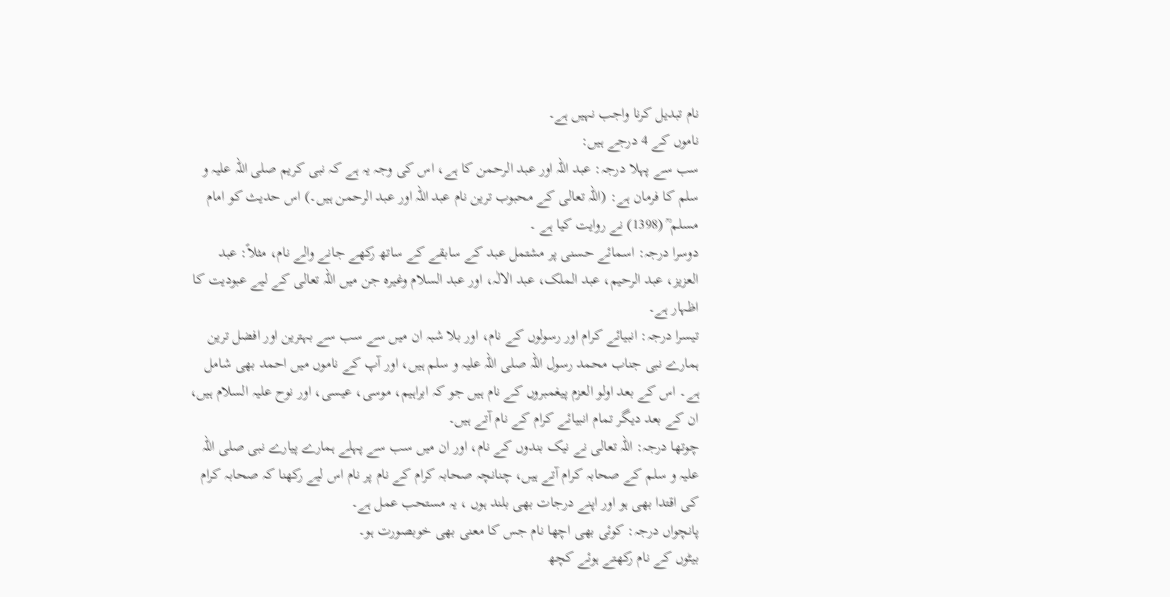نام تبدیل کرنا واجب نہیں ہے۔
ناموں کے 4 درجے ہیں:
سب سے پہلا درجہ: عبد اللہ اور عبد الرحمن کا ہے، اس کی وجہ یہ ہے کہ نبی کریم صلی اللہ علیہ و سلم کا فرمان ہے: (اللہ تعالی کے محبوب ترین نام عبد اللہ اور عبد الرحمن ہیں۔) اس حدیث کو امام مسلم ؒ (1398) نے روایت کیا ہے ۔
دوسرا درجہ: اسمائے حسنی پر مشتمل عبد کے سابقے کے ساتھ رکھے جانے والے نام، مثلاً: عبد العزیز، عبد الرحیم، عبد الملک، عبد الالٰہ، اور عبد السلام وغیرہ جن میں اللہ تعالی کے لیے عبودیت کا اظہار ہے۔
تیسرا درجہ: انبیائے کرام اور رسولوں کے نام، اور بلا شبہ ان میں سے سب سے بہترین اور افضل ترین ہمارے نبی جناب محمد رسول اللہ صلی اللہ علیہ و سلم ہیں، اور آپ کے ناموں میں احمد بھی شامل ہے۔ اس کے بعد اولو العزم پیغمبروں کے نام ہیں جو کہ ابراہیم، موسی، عیسی، اور نوح علیہ السلام ہیں، ان کے بعد دیگر تمام انبیائے کرام کے نام آتے ہیں۔
چوتھا درجہ: اللہ تعالی نے نیک بندوں کے نام، اور ان میں سب سے پہلے ہمارے پیارے نبی صلی اللہ علیہ و سلم کے صحابہ کرام آتے ہیں، چنانچہ صحابہ کرام کے نام پر نام اس لیے رکھنا کہ صحابہ کرام کی اقتدا بھی ہو اور اپنے درجات بھی بلند ہوں ، یہ مستحب عمل ہے۔
پانچواں درجہ: کوئی بھی اچھا نام جس کا معنی بھی خوبصورت ہو۔
بیٹوں کے نام رکھتے ہوئے کچھ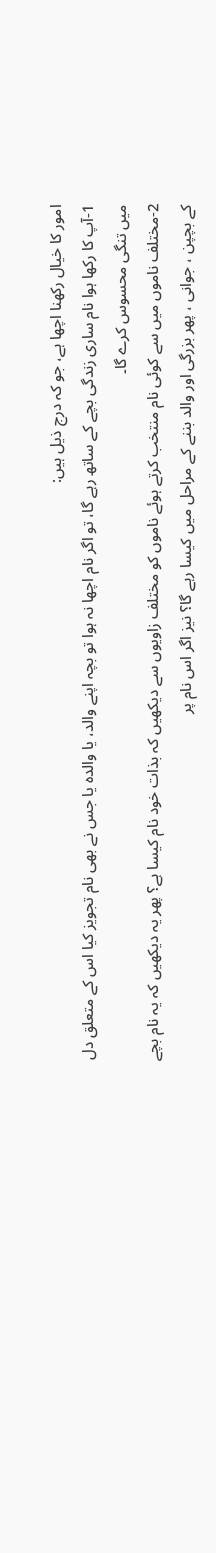امور کا خیال رکھنا اچھا ہے، جو کہ درج ذیل ہیں:
1-آپ کا رکھا ہوا نام ساری زندگی بچے کے ساتھ رہے گا، تو اگر نام اچھا نہ ہوا تو بچہ اپنے والد، یا والدہ یا جس نے بھی نام تجویز کیا اس کے متعلق دل میں تنگی محسوس کرے گا۔
2-مختلف ناموں میں سے کوئی نام منتخب کرتے ہوئے ناموں کو مختلف زاویوں سے دیکھیں کہ بذات خود نام کیسا ہے؟ پھر یہ دیکھیں کہ یہ نام بچے کے بچپن ، جوانی ، پھر بزرگی اور والد بننے کے مراحل میں کیسا رہے گا؟ نیز اگر اس نام پر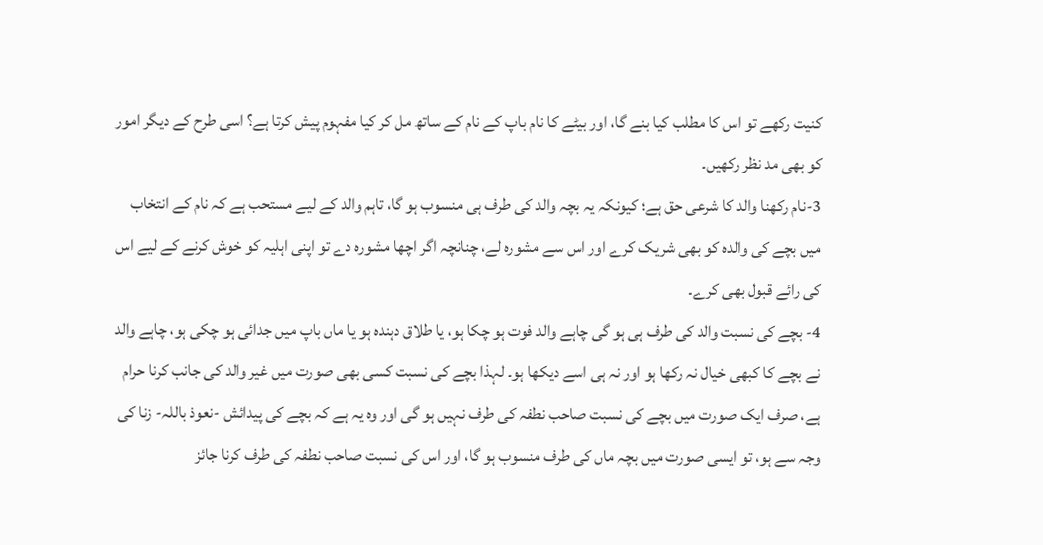کنیت رکھے تو اس کا مطلب کیا بنے گا، اور بیٹے کا نام باپ کے نام کے ساتھ مل کر کیا مفہوم پیش کرتا ہے؟ اسی طرح کے دیگر امور کو بھی مد نظر رکھیں۔
3-نام رکھنا والد کا شرعی حق ہے؛ کیونکہ یہ بچہ والد کی طرف ہی منسوب ہو گا، تاہم والد کے لیے مستحب ہے کہ نام کے انتخاب میں بچے کی والدہ کو بھی شریک کرے اور اس سے مشورہ لے، چنانچہ اگر اچھا مشورہ دے تو اپنی اہلیہ کو خوش کرنے کے لیے اس کی رائے قبول بھی کرے۔
4- بچے کی نسبت والد کی طرف ہی ہو گی چاہے والد فوت ہو چکا ہو، یا طلاق دہندہ ہو یا ماں باپ میں جدائی ہو چکی ہو، چاہے والد نے بچے کا کبھی خیال نہ رکھا ہو اور نہ ہی اسے دیکھا ہو۔ لہذا بچے کی نسبت کسی بھی صورت میں غیر والد کی جانب کرنا حرام ہے، صرف ایک صورت میں بچے کی نسبت صاحب نطفہ کی طرف نہیں ہو گی اور وہ یہ ہے کہ بچے کی پیدائش -نعوذ باللہ- زنا کی وجہ سے ہو، تو ایسی صورت میں بچہ ماں کی طرف منسوب ہو گا، اور اس کی نسبت صاحب نطفہ کی طرف کرنا جائز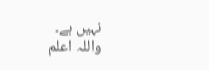نہیں ہے۔
واللہ اعلم